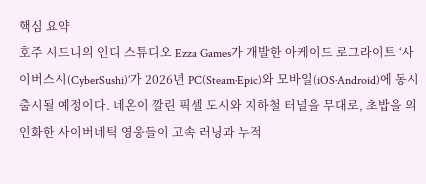핵심 요약
호주 시드니의 인디 스튜디오 Ezza Games가 개발한 아케이드 로그라이트 ‘사이버스시(CyberSushi)’가 2026년 PC(Steam·Epic)와 모바일(iOS·Android)에 동시 출시될 예정이다. 네온이 깔린 픽셀 도시와 지하철 터널을 무대로, 초밥을 의인화한 사이버네틱 영웅들이 고속 러닝과 누적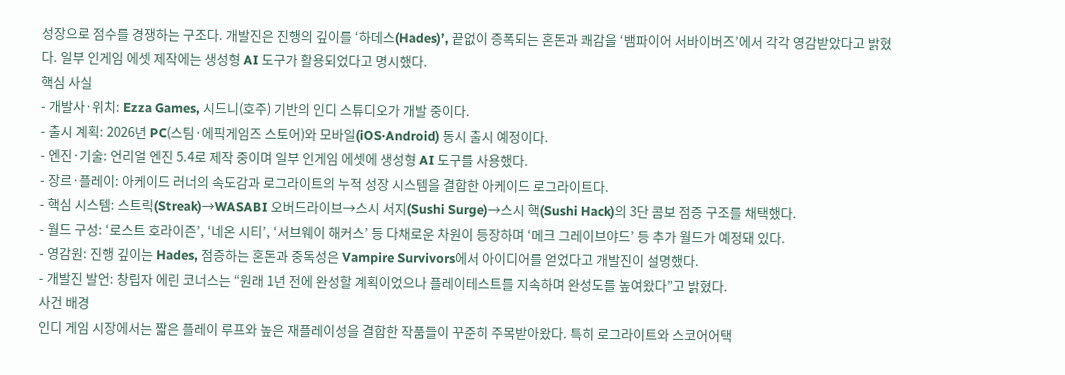성장으로 점수를 경쟁하는 구조다. 개발진은 진행의 깊이를 ‘하데스(Hades)’, 끝없이 증폭되는 혼돈과 쾌감을 ‘뱀파이어 서바이버즈’에서 각각 영감받았다고 밝혔다. 일부 인게임 에셋 제작에는 생성형 AI 도구가 활용되었다고 명시했다.
핵심 사실
- 개발사·위치: Ezza Games, 시드니(호주) 기반의 인디 스튜디오가 개발 중이다.
- 출시 계획: 2026년 PC(스팀·에픽게임즈 스토어)와 모바일(iOS·Android) 동시 출시 예정이다.
- 엔진·기술: 언리얼 엔진 5.4로 제작 중이며 일부 인게임 에셋에 생성형 AI 도구를 사용했다.
- 장르·플레이: 아케이드 러너의 속도감과 로그라이트의 누적 성장 시스템을 결합한 아케이드 로그라이트다.
- 핵심 시스템: 스트릭(Streak)→WASABI 오버드라이브→스시 서지(Sushi Surge)→스시 핵(Sushi Hack)의 3단 콤보 점증 구조를 채택했다.
- 월드 구성: ‘로스트 호라이즌’, ‘네온 시티’, ‘서브웨이 해커스’ 등 다채로운 차원이 등장하며 ‘메크 그레이브야드’ 등 추가 월드가 예정돼 있다.
- 영감원: 진행 깊이는 Hades, 점증하는 혼돈과 중독성은 Vampire Survivors에서 아이디어를 얻었다고 개발진이 설명했다.
- 개발진 발언: 창립자 에린 코너스는 “원래 1년 전에 완성할 계획이었으나 플레이테스트를 지속하며 완성도를 높여왔다”고 밝혔다.
사건 배경
인디 게임 시장에서는 짧은 플레이 루프와 높은 재플레이성을 결합한 작품들이 꾸준히 주목받아왔다. 특히 로그라이트와 스코어어택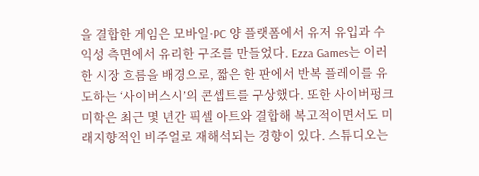을 결합한 게임은 모바일·PC 양 플랫폼에서 유저 유입과 수익성 측면에서 유리한 구조를 만들었다. Ezza Games는 이러한 시장 흐름을 배경으로, 짧은 한 판에서 반복 플레이를 유도하는 ‘사이버스시’의 콘셉트를 구상했다. 또한 사이버펑크 미학은 최근 몇 년간 픽셀 아트와 결합해 복고적이면서도 미래지향적인 비주얼로 재해석되는 경향이 있다. 스튜디오는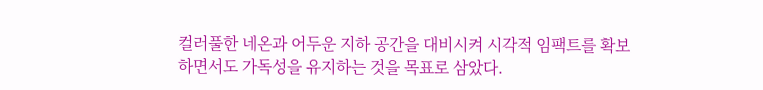컬러풀한 네온과 어두운 지하 공간을 대비시켜 시각적 임팩트를 확보하면서도 가독성을 유지하는 것을 목표로 삼았다.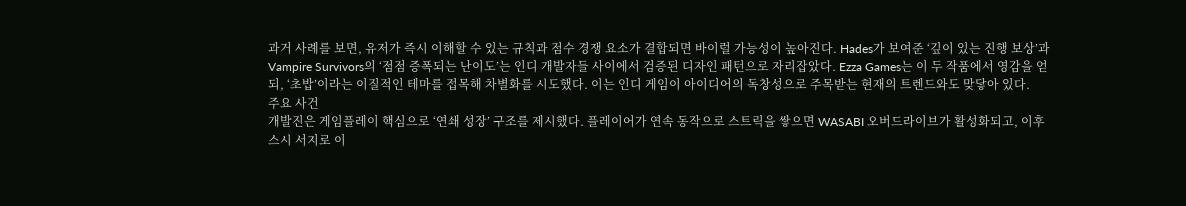과거 사례를 보면, 유저가 즉시 이해할 수 있는 규칙과 점수 경쟁 요소가 결합되면 바이럴 가능성이 높아진다. Hades가 보여준 ‘깊이 있는 진행 보상’과 Vampire Survivors의 ‘점점 증폭되는 난이도’는 인디 개발자들 사이에서 검증된 디자인 패턴으로 자리잡았다. Ezza Games는 이 두 작품에서 영감을 얻되, ‘초밥’이라는 이질적인 테마를 접목해 차별화를 시도했다. 이는 인디 게임이 아이디어의 독창성으로 주목받는 현재의 트렌드와도 맞닿아 있다.
주요 사건
개발진은 게임플레이 핵심으로 ‘연쇄 성장’ 구조를 제시했다. 플레이어가 연속 동작으로 스트릭을 쌓으면 WASABI 오버드라이브가 활성화되고, 이후 스시 서지로 이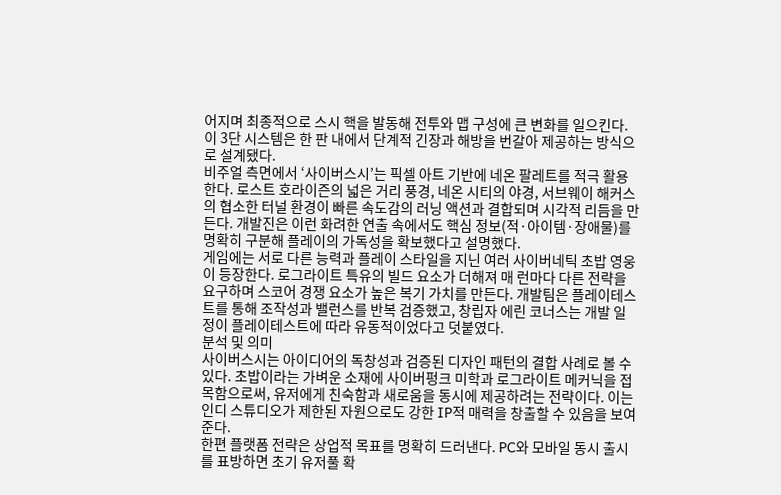어지며 최종적으로 스시 핵을 발동해 전투와 맵 구성에 큰 변화를 일으킨다. 이 3단 시스템은 한 판 내에서 단계적 긴장과 해방을 번갈아 제공하는 방식으로 설계됐다.
비주얼 측면에서 ‘사이버스시’는 픽셀 아트 기반에 네온 팔레트를 적극 활용한다. 로스트 호라이즌의 넓은 거리 풍경, 네온 시티의 야경, 서브웨이 해커스의 협소한 터널 환경이 빠른 속도감의 러닝 액션과 결합되며 시각적 리듬을 만든다. 개발진은 이런 화려한 연출 속에서도 핵심 정보(적·아이템·장애물)를 명확히 구분해 플레이의 가독성을 확보했다고 설명했다.
게임에는 서로 다른 능력과 플레이 스타일을 지닌 여러 사이버네틱 초밥 영웅이 등장한다. 로그라이트 특유의 빌드 요소가 더해져 매 런마다 다른 전략을 요구하며 스코어 경쟁 요소가 높은 복기 가치를 만든다. 개발팀은 플레이테스트를 통해 조작성과 밸런스를 반복 검증했고, 창립자 에린 코너스는 개발 일정이 플레이테스트에 따라 유동적이었다고 덧붙였다.
분석 및 의미
사이버스시는 아이디어의 독창성과 검증된 디자인 패턴의 결합 사례로 볼 수 있다. 초밥이라는 가벼운 소재에 사이버펑크 미학과 로그라이트 메커닉을 접목함으로써, 유저에게 친숙함과 새로움을 동시에 제공하려는 전략이다. 이는 인디 스튜디오가 제한된 자원으로도 강한 IP적 매력을 창출할 수 있음을 보여준다.
한편 플랫폼 전략은 상업적 목표를 명확히 드러낸다. PC와 모바일 동시 출시를 표방하면 초기 유저풀 확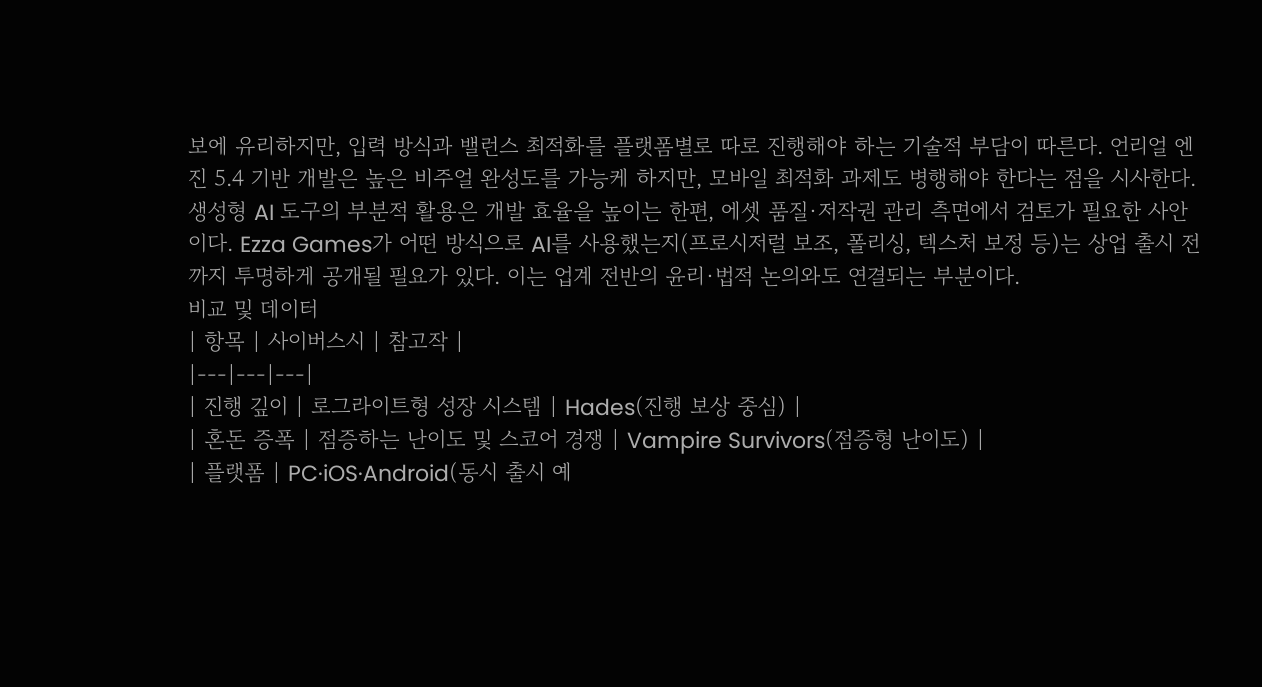보에 유리하지만, 입력 방식과 밸런스 최적화를 플랫폼별로 따로 진행해야 하는 기술적 부담이 따른다. 언리얼 엔진 5.4 기반 개발은 높은 비주얼 완성도를 가능케 하지만, 모바일 최적화 과제도 병행해야 한다는 점을 시사한다.
생성형 AI 도구의 부분적 활용은 개발 효율을 높이는 한편, 에셋 품질·저작권 관리 측면에서 검토가 필요한 사안이다. Ezza Games가 어떤 방식으로 AI를 사용했는지(프로시저럴 보조, 폴리싱, 텍스처 보정 등)는 상업 출시 전까지 투명하게 공개될 필요가 있다. 이는 업계 전반의 윤리·법적 논의와도 연결되는 부분이다.
비교 및 데이터
| 항목 | 사이버스시 | 참고작 |
|---|---|---|
| 진행 깊이 | 로그라이트형 성장 시스템 | Hades(진행 보상 중심) |
| 혼돈 증폭 | 점증하는 난이도 및 스코어 경쟁 | Vampire Survivors(점증형 난이도) |
| 플랫폼 | PC·iOS·Android(동시 출시 예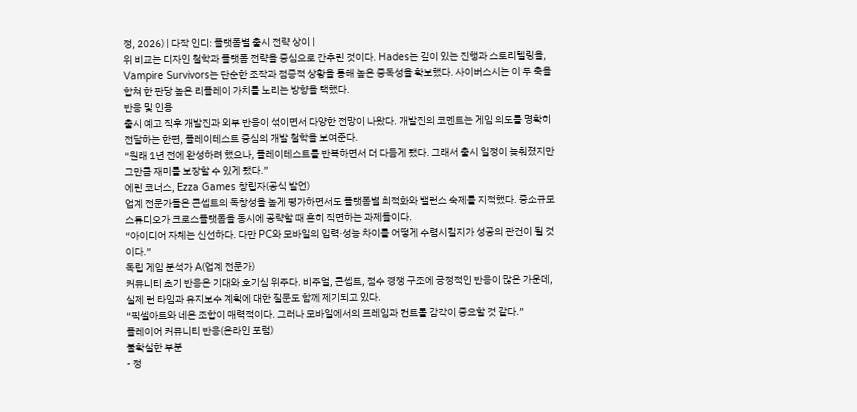정, 2026) | 다작 인디: 플랫폼별 출시 전략 상이 |
위 비교는 디자인 철학과 플랫폼 전략을 중심으로 간추린 것이다. Hades는 깊이 있는 진행과 스토리텔링을, Vampire Survivors는 단순한 조작과 점증적 상황을 통해 높은 중독성을 확보했다. 사이버스시는 이 두 축을 합쳐 한 판당 높은 리플레이 가치를 노리는 방향을 택했다.
반응 및 인용
출시 예고 직후 개발진과 외부 반응이 섞이면서 다양한 전망이 나왔다. 개발진의 코멘트는 게임 의도를 명확히 전달하는 한편, 플레이테스트 중심의 개발 철학을 보여준다.
“원래 1년 전에 완성하려 했으나, 플레이테스트를 반복하면서 더 다듬게 됐다. 그래서 출시 일정이 늦춰졌지만 그만큼 재미를 보장할 수 있게 됐다.”
에린 코너스, Ezza Games 창립자(공식 발언)
업계 전문가들은 콘셉트의 독창성을 높게 평가하면서도 플랫폼별 최적화와 밸런스 숙제를 지적했다. 중소규모 스튜디오가 크로스플랫폼을 동시에 공략할 때 흔히 직면하는 과제들이다.
“아이디어 자체는 신선하다. 다만 PC와 모바일의 입력·성능 차이를 어떻게 수렴시킬지가 성공의 관건이 될 것이다.”
독립 게임 분석가 A(업계 전문가)
커뮤니티 초기 반응은 기대와 호기심 위주다. 비주얼, 콘셉트, 점수 경쟁 구조에 긍정적인 반응이 많은 가운데, 실제 런 타임과 유지보수 계획에 대한 질문도 함께 제기되고 있다.
“픽셀아트와 네온 조합이 매력적이다. 그러나 모바일에서의 프레임과 컨트롤 감각이 중요할 것 같다.”
플레이어 커뮤니티 반응(온라인 포럼)
불확실한 부분
- 정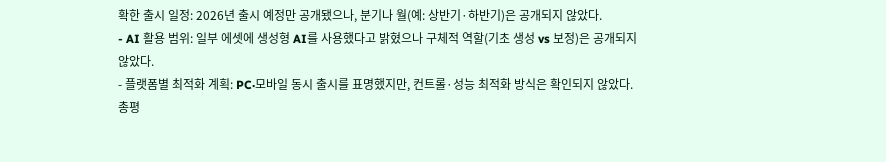확한 출시 일정: 2026년 출시 예정만 공개됐으나, 분기나 월(예: 상반기·하반기)은 공개되지 않았다.
- AI 활용 범위: 일부 에셋에 생성형 AI를 사용했다고 밝혔으나 구체적 역할(기초 생성 vs 보정)은 공개되지 않았다.
- 플랫폼별 최적화 계획: PC·모바일 동시 출시를 표명했지만, 컨트롤·성능 최적화 방식은 확인되지 않았다.
총평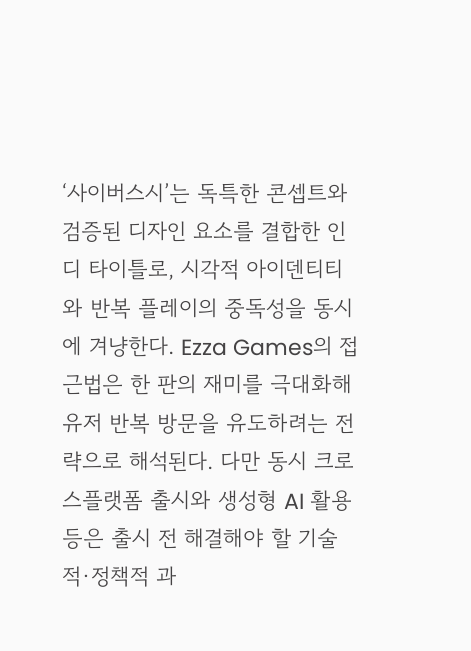‘사이버스시’는 독특한 콘셉트와 검증된 디자인 요소를 결합한 인디 타이틀로, 시각적 아이덴티티와 반복 플레이의 중독성을 동시에 겨냥한다. Ezza Games의 접근법은 한 판의 재미를 극대화해 유저 반복 방문을 유도하려는 전략으로 해석된다. 다만 동시 크로스플랫폼 출시와 생성형 AI 활용 등은 출시 전 해결해야 할 기술적·정책적 과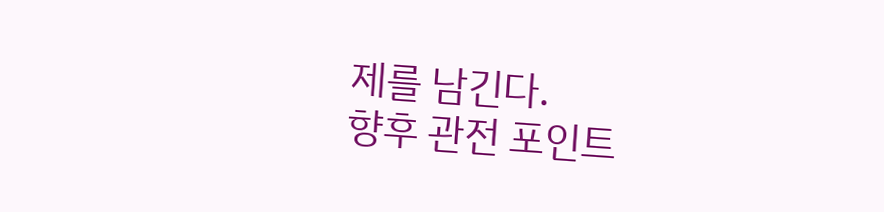제를 남긴다.
향후 관전 포인트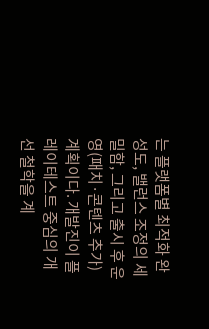는 플랫폼별 최적화 완성도, 밸런스 조정의 세밀함, 그리고 출시 후 운영(패치·콘텐츠 추가) 계획이다. 개발진이 플레이테스트 중심의 개선 철학을 계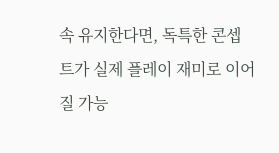속 유지한다면, 독특한 콘셉트가 실제 플레이 재미로 이어질 가능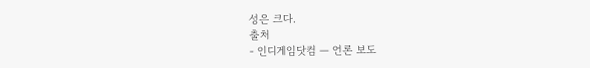성은 크다.
출처
- 인디게임닷컴 — 언론 보도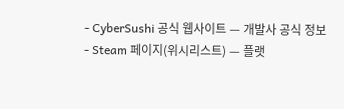- CyberSushi 공식 웹사이트 — 개발사 공식 정보
- Steam 페이지(위시리스트) — 플랫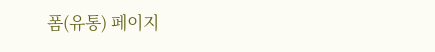폼(유통) 페이지